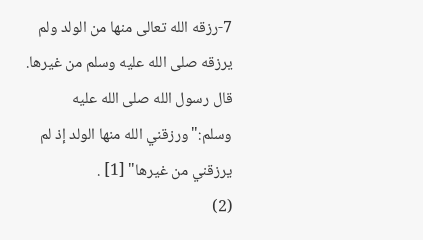7-رزقه الله تعالى منها من الولد ولم يرزقه صلى الله عليه وسلم من غيرها. قال رسول الله صلى الله عليه وسلم:"ورزقني الله منها الولد إذ لم يرزقني من غيرها" [1] .
(2)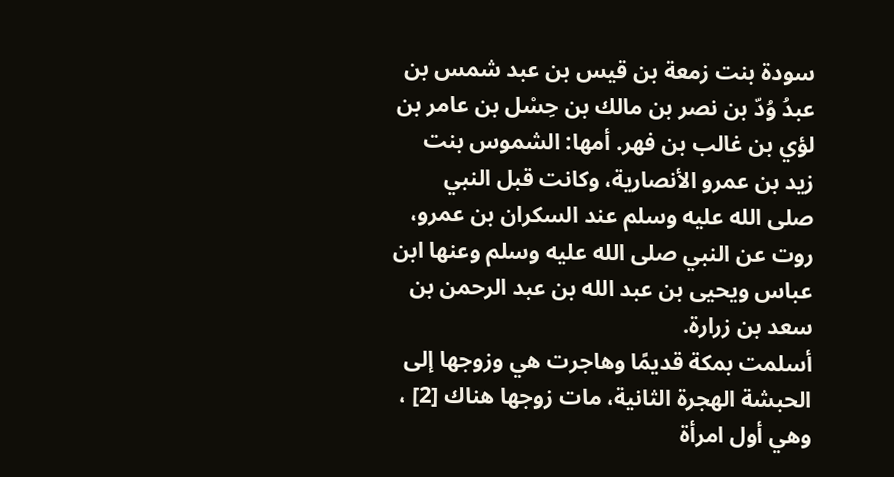سودة بنت زمعة بن قيس بن عبد شمس بن عبدُ وُدّ بن نصر بن مالك بن حِسْل بن عامر بن لؤي بن غالب بن فهر. أمها: الشموس بنت زيد بن عمرو الأنصارية، وكانت قبل النبي صلى الله عليه وسلم عند السكران بن عمرو، روت عن النبي صلى الله عليه وسلم وعنها ابن عباس ويحيى بن عبد الله بن عبد الرحمن بن سعد بن زرارة.
أسلمت بمكة قديمًا وهاجرت هي وزوجها إلى الحبشة الهجرة الثانية، مات زوجها هناك [2] ، وهي أول امرأة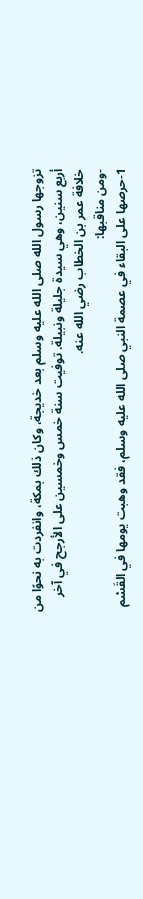تزوجها رسول الله صلى الله عليه وسلم بعد خديجة، وكان ذلك بمكة، وانفردت به نحوًا من أربع سنين، وهي سيدة جليلة ونبيلة. توفيت سنة خمس وخمسين على الأرجح في آخر خلافة عمر بن الخطاب رضي الله عنه.
-ومن مناقبها:
1-حرصها على البقاء في عصمة النبي صلى الله عليه وسلم، فقد وهبت يومها في القَسْم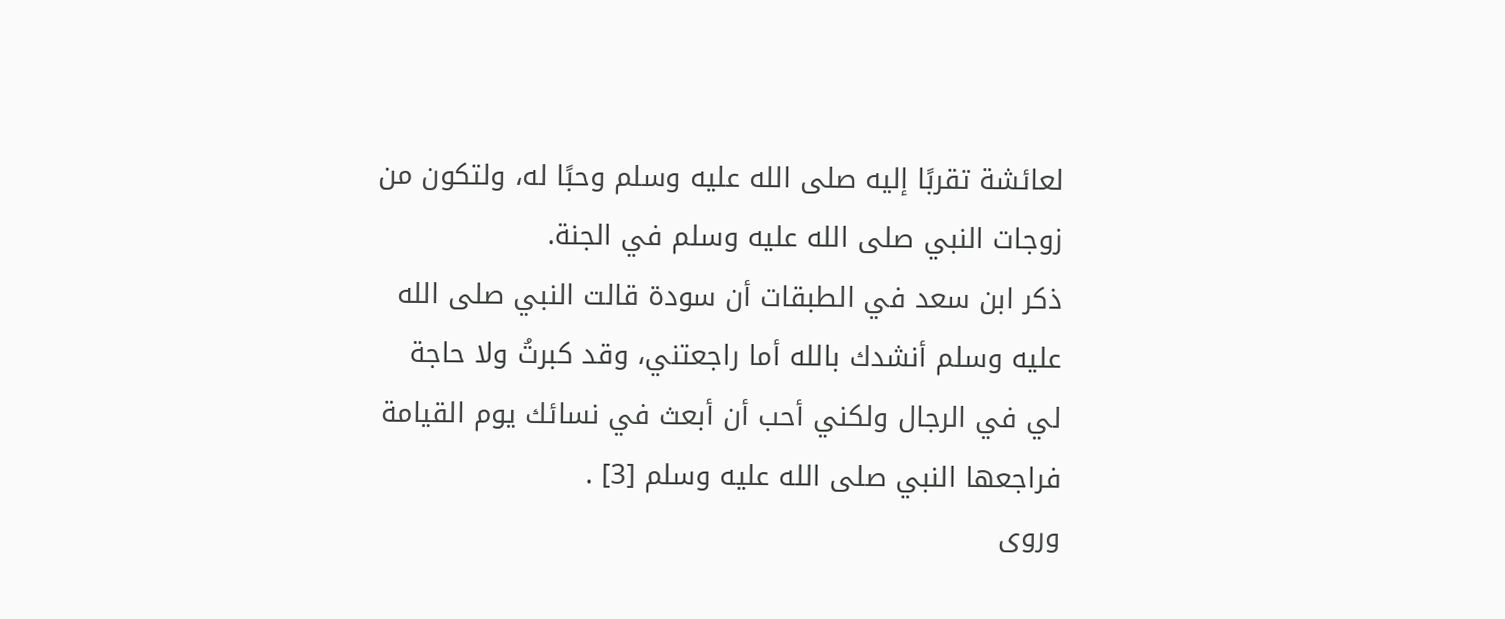لعائشة تقربًا إليه صلى الله عليه وسلم وحبًا له، ولتكون من زوجات النبي صلى الله عليه وسلم في الجنة.
ذكر ابن سعد في الطبقات أن سودة قالت النبي صلى الله عليه وسلم أنشدك بالله أما راجعتني، وقد كبرتُ ولا حاجة لي في الرجال ولكني أحب أن أبعث في نسائك يوم القيامة فراجعها النبي صلى الله عليه وسلم [3] .
وروى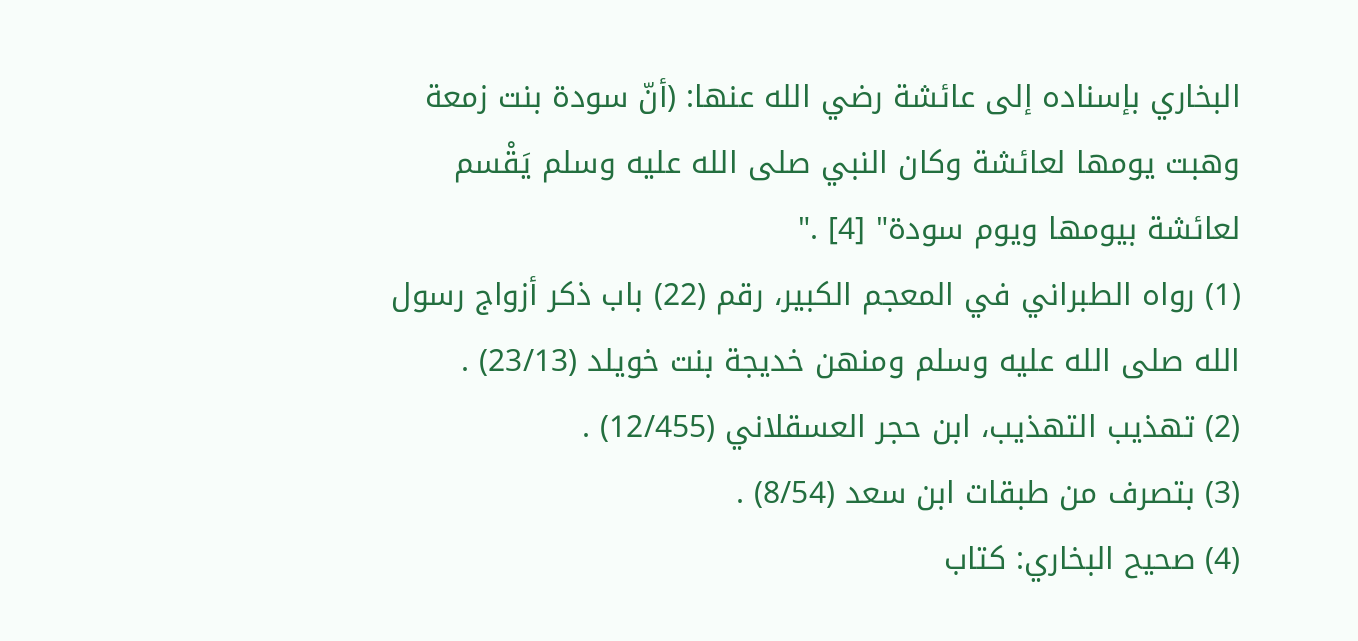البخاري بإسناده إلى عائشة رضي الله عنها: (أنّ سودة بنت زمعة وهبت يومها لعائشة وكان النبي صلى الله عليه وسلم يَقْسم لعائشة بيومها ويوم سودة" [4] ."
(1) رواه الطبراني في المعجم الكبير، رقم (22) باب ذكر أزواج رسول الله صلى الله عليه وسلم ومنهن خديجة بنت خويلد (23/13) .
(2) تهذيب التهذيب، ابن حجر العسقلاني (12/455) .
(3) بتصرف من طبقات ابن سعد (8/54) .
(4) صحيح البخاري: كتاب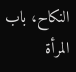النكاح، باب المرأة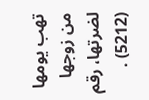تهب يومها من زوجها لضرتها، رقم (5212) .